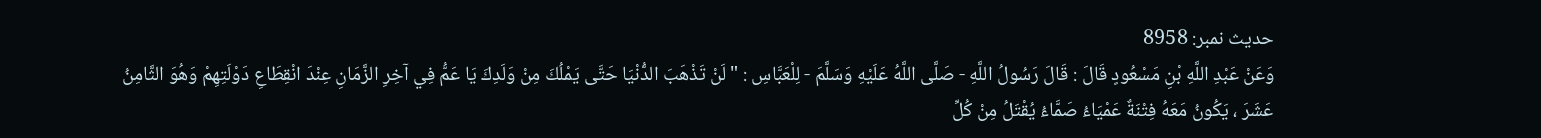حدیث نمبر: 8958
وَعَنْ عَبْدِ اللَّهِ بْنِ مَسْعُودٍ قَالَ : قَالَ رَسُولُ اللَّهِ - صَلَّى اللَّهُ عَلَيْهِ وَسَلَّمَ - لِلْعَبَّاسِ : " لَنْ تَذْهَبَ الدُّنْيَا حَتَّى يَمْلُكَ مِنْ وَلَدِكَ يَا عَمُّ فِي آخِرِ الزَّمَانِ عِنْدَ انْقِطَاعِ دَوْلَتِهِمْ وَهُوَ الثَّامِنُ عَشَرَ ، يَكُونُ مَعَهُ فِتْنَةٌ عَمْيَاءُ صَمَّاءُ يُقْتَلُ مِنْ كُلِّ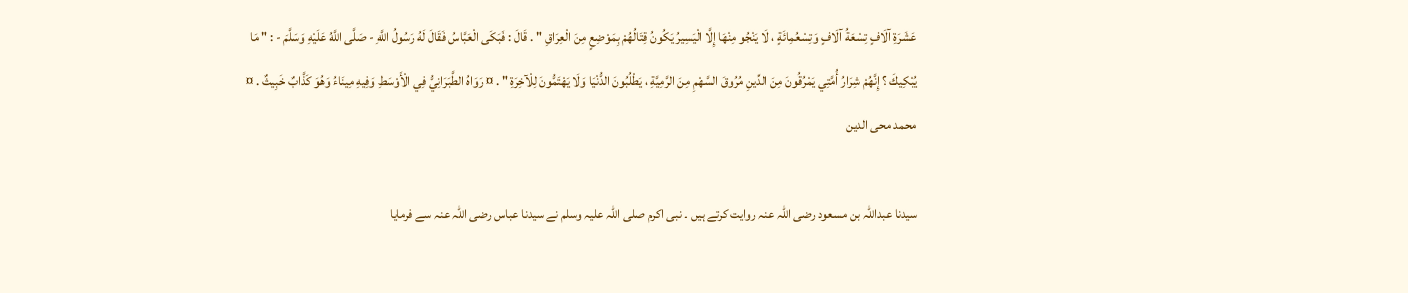عَشَرَةِ آلَافٍ تِسْعَةُ آلَافٍ وَتِسْعُمِائَةٍ ، لَا يَنْجُو مِنْهَا إِلَّا الْيَسِيرُ يَكُونُ قِتَالُهُمْ بِمَوْضِعٍ مِنَ الْعِرَاقِ " . قَالَ : فَبَكَى الْعَبَّاسُ فَقَالَ لَهُ رَسُولُ اللَّهِ - صَلَّى اللَّهُ عَلَيْهِ وَسَلَّمَ - : " مَا يُبْكِيكَ ؟ إِنَّهُمْ شِرَارُ أُمَّتِي يَمْرُقُونَ مِنَ الدِّينِ مُرُوقَ السَّهْمِ مِنَ الرَّمِيَّةِ ، يَطْلُبُونَ الدُّنْيَا وَلَا يَهْتَمُّونَ لِلْآخِرَةِ " . ¤ رَوَاهُ الطَّبَرَانِيُّ فِي الْأَوْسَطِ وَفِيهِ مِينَاءُ وَهُوَ كَذَّابٌ خَبِيثٌ . ¤
محمد محی الدین

سیدنا عبداللہ بن مسعود رضی اللہ عنہ روایت کرتے ہیں ۔ نبی اکرم صلی اللہ علیہ وسلم نے سیدنا عباس رضی اللہ عنہ سے فرمایا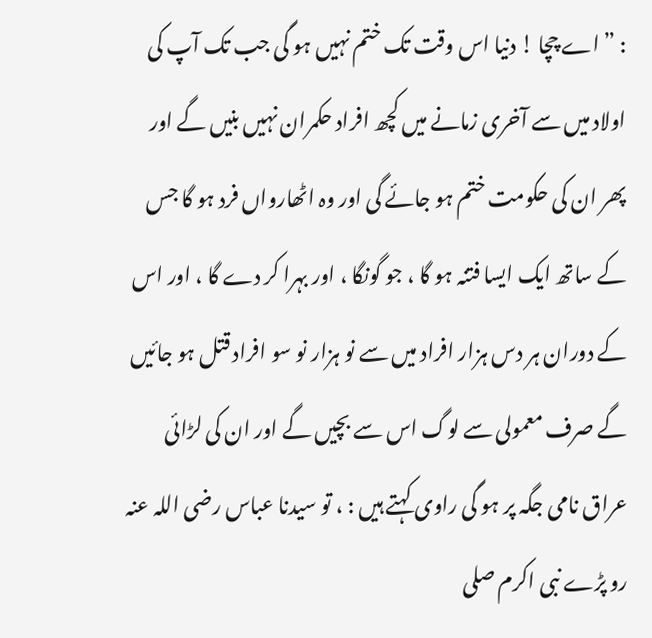: ” اے چچا ! دنیا اس وقت تک ختم نہیں ہو گی جب تک آپ کی اولاد میں سے آخری زمانے میں کچھ افراد حکمران نہیں بنیں گے اور پھر ان کی حکومت ختم ہو جائے گی اور وہ اٹھارواں فرد ہو گا جس کے ساتھ ایک ایسا فتنہ ہو گا ، جو گونگا ، اور بہرا کر دے گا ، اور اس کے دوران ہر دس ہزار افراد میں سے نو ہزار نو سو افراد قتل ہو جائیں گے صرف معمولی سے لوگ اس سے بچیں گے اور ان کی لڑائی عراق نامی جگہ پر ہو گی راوی کہتے ہیں : ، تو سیدنا عباس رضی اللہ عنہ رو پڑے نبی اکرم صلی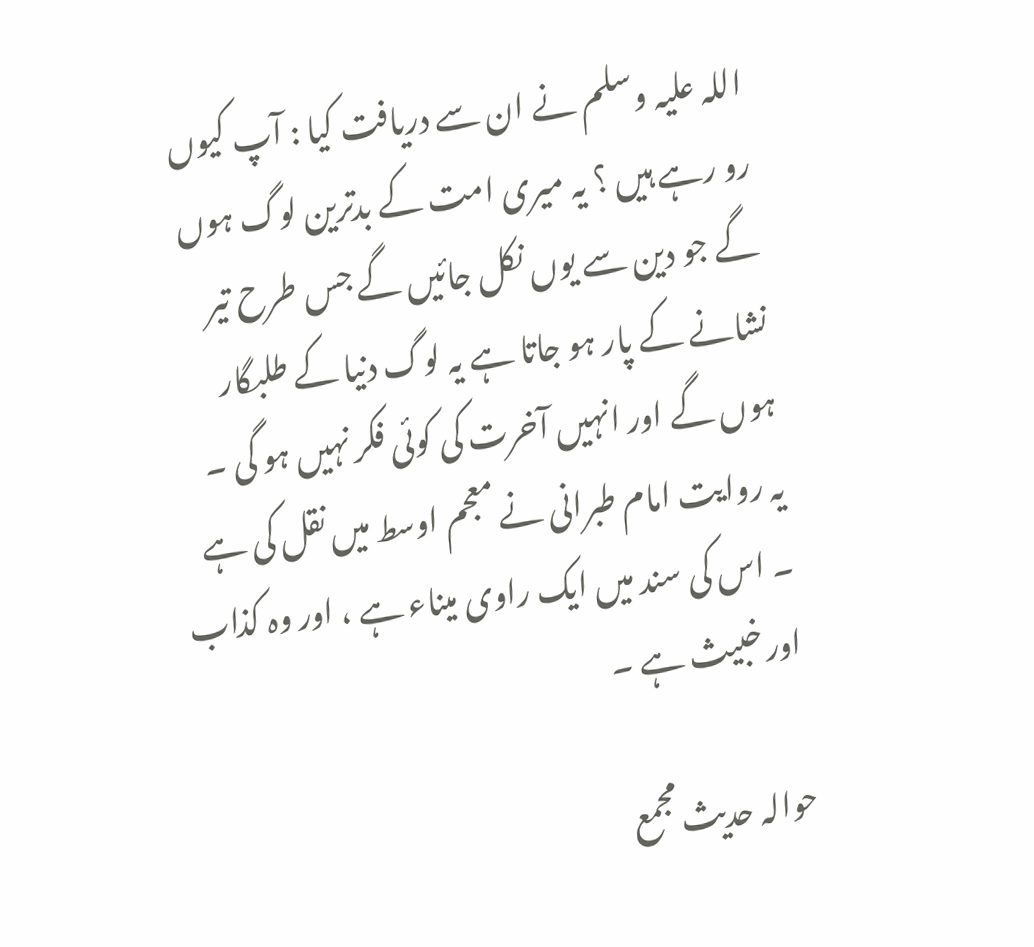اللہ علیہ وسلم نے ان سے دریافت کیا : آپ کیوں رو رہے ہیں ؟ یہ میری امت کے بدترین لوگ ہوں گے جو دین سے یوں نکل جائیں گے جس طرح تیر نشانے کے پار ہو جاتا ہے یہ لوگ دنیا کے طلبگار ہوں گے اور انہیں آخرت کی کوئی فکر نہیں ہو گی ۔
یہ روایت امام طبرانی نے معجم اوسط میں نقل کی ہے ۔ اس کی سند میں ایک راوی میناء ہے ، اور وہ کذاب اور خبیث ہے ۔

حوالہ حدیث مجمع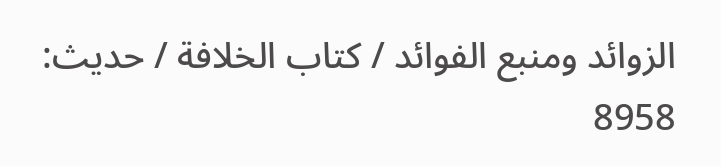الزوائد ومنبع الفوائد / كتاب الخلافة / حدیث: 8958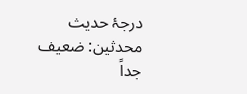درجۂ حدیث محدثین: ضعیف جداً